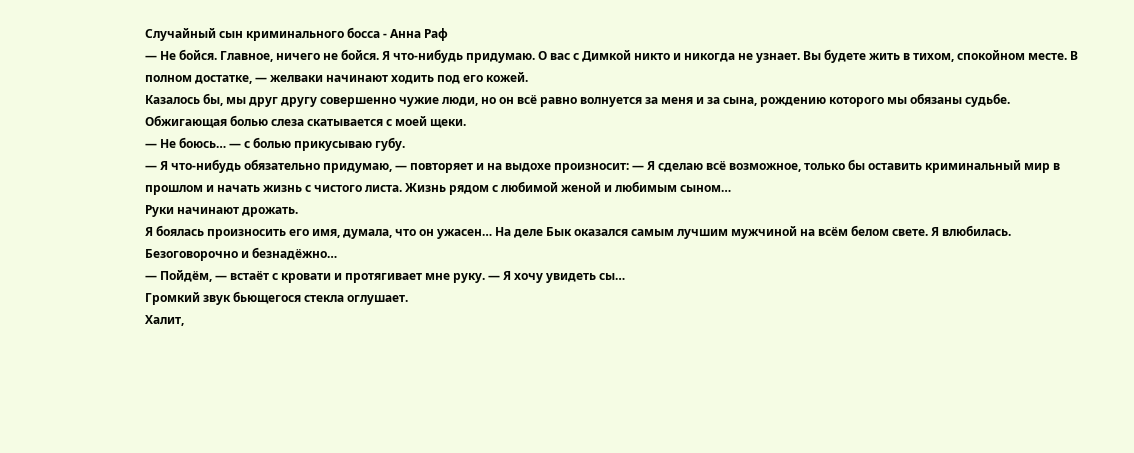Случайный сын криминального босса - Анна Раф
— Не бойся. Главное, ничего не бойся. Я что-нибудь придумаю. О вас с Димкой никто и никогда не узнает. Вы будете жить в тихом, спокойном месте. В полном достатке, — желваки начинают ходить под его кожей.
Казалось бы, мы друг другу совершенно чужие люди, но он всё равно волнуется за меня и за сына, рождению которого мы обязаны судьбе.
Обжигающая болью слеза скатывается с моей щеки.
— Не боюсь… — с болью прикусываю губу.
— Я что-нибудь обязательно придумаю, — повторяет и на выдохе произносит: — Я сделаю всё возможное, только бы оставить криминальный мир в прошлом и начать жизнь с чистого листа. Жизнь рядом с любимой женой и любимым сыном…
Руки начинают дрожать.
Я боялась произносить его имя, думала, что он ужасен… На деле Бык оказался самым лучшим мужчиной на всём белом свете. Я влюбилась. Безоговорочно и безнадёжно…
— Пойдём, — встаёт с кровати и протягивает мне руку. — Я хочу увидеть сы…
Громкий звук бьющегося стекла оглушает.
Халит,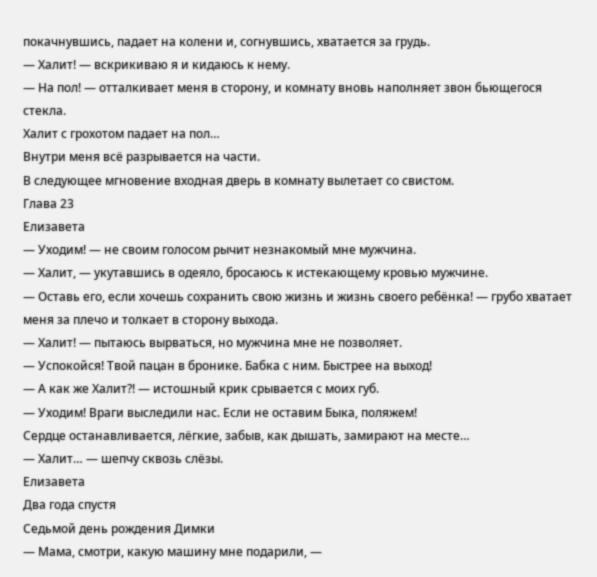покачнувшись, падает на колени и, согнувшись, хватается за грудь.
— Халит! — вскрикиваю я и кидаюсь к нему.
— На пол! — отталкивает меня в сторону, и комнату вновь наполняет звон бьющегося стекла.
Халит с грохотом падает на пол…
Внутри меня всё разрывается на части.
В следующее мгновение входная дверь в комнату вылетает со свистом.
Глава 23
Елизавета
— Уходим! — не своим голосом рычит незнакомый мне мужчина.
— Халит, — укутавшись в одеяло, бросаюсь к истекающему кровью мужчине.
— Оставь его, если хочешь сохранить свою жизнь и жизнь своего ребёнка! — грубо хватает меня за плечо и толкает в сторону выхода.
— Халит! — пытаюсь вырваться, но мужчина мне не позволяет.
— Успокойся! Твой пацан в бронике. Бабка с ним. Быстрее на выход!
— А как же Халит?! — истошный крик срывается с моих губ.
— Уходим! Враги выследили нас. Если не оставим Быка, поляжем!
Сердце останавливается, лёгкие, забыв, как дышать, замирают на месте…
— Халит… — шепчу сквозь слёзы.
Елизавета
Два года спустя
Седьмой день рождения Димки
— Мама, смотри, какую машину мне подарили, —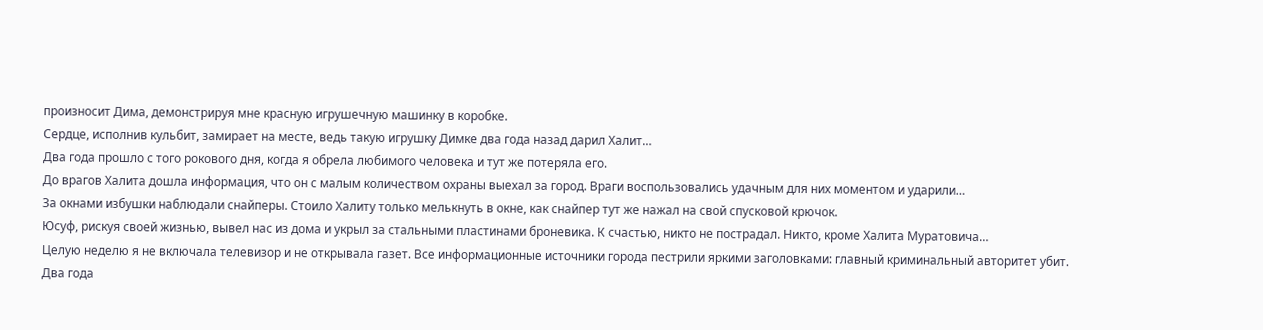произносит Дима, демонстрируя мне красную игрушечную машинку в коробке.
Сердце, исполнив кульбит, замирает на месте, ведь такую игрушку Димке два года назад дарил Халит…
Два года прошло с того рокового дня, когда я обрела любимого человека и тут же потеряла его.
До врагов Халита дошла информация, что он с малым количеством охраны выехал за город. Враги воспользовались удачным для них моментом и ударили…
За окнами избушки наблюдали снайперы. Стоило Халиту только мелькнуть в окне, как снайпер тут же нажал на свой спусковой крючок.
Юсуф, рискуя своей жизнью, вывел нас из дома и укрыл за стальными пластинами броневика. К счастью, никто не пострадал. Никто, кроме Халита Муратовича…
Целую неделю я не включала телевизор и не открывала газет. Все информационные источники города пестрили яркими заголовками: главный криминальный авторитет убит.
Два года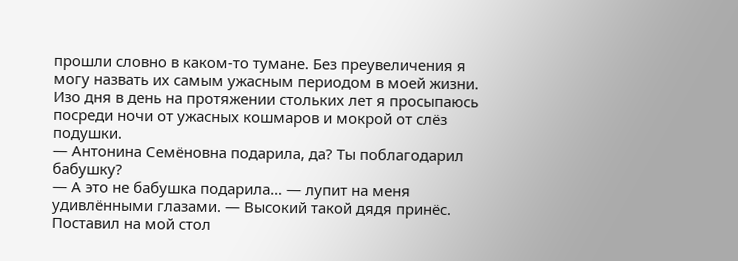прошли словно в каком-то тумане. Без преувеличения я могу назвать их самым ужасным периодом в моей жизни.
Изо дня в день на протяжении стольких лет я просыпаюсь посреди ночи от ужасных кошмаров и мокрой от слёз подушки.
— Антонина Семёновна подарила, да? Ты поблагодарил бабушку?
— А это не бабушка подарила… — лупит на меня удивлёнными глазами. — Высокий такой дядя принёс. Поставил на мой стол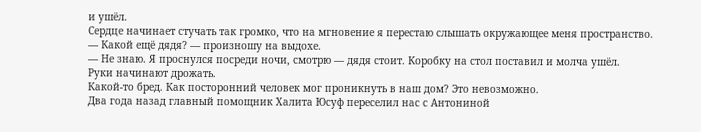и ушёл.
Сердце начинает стучать так громко, что на мгновение я перестаю слышать окружающее меня пространство.
— Какой ещё дядя? — произношу на выдохе.
— Не знаю. Я проснулся посреди ночи, смотрю — дядя стоит. Коробку на стол поставил и молча ушёл.
Руки начинают дрожать.
Какой-то бред. Как посторонний человек мог проникнуть в наш дом? Это невозможно.
Два года назад главный помощник Халита Юсуф переселил нас с Антониной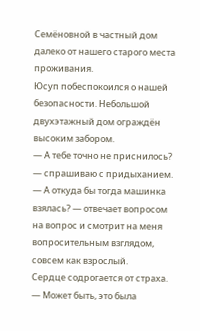Семёновной в частный дом далеко от нашего старого места проживания.
Юсуп побеспокоился о нашей безопасности. Небольшой двухэтажный дом ограждён высоким забором.
— А тебе точно не приснилось? — спрашиваю с придыханием.
— А откуда бы тогда машинка взялась? — отвечает вопросом на вопрос и смотрит на меня вопросительным взглядом, совсем как взрослый.
Сердце содрогается от страха.
— Может быть, это была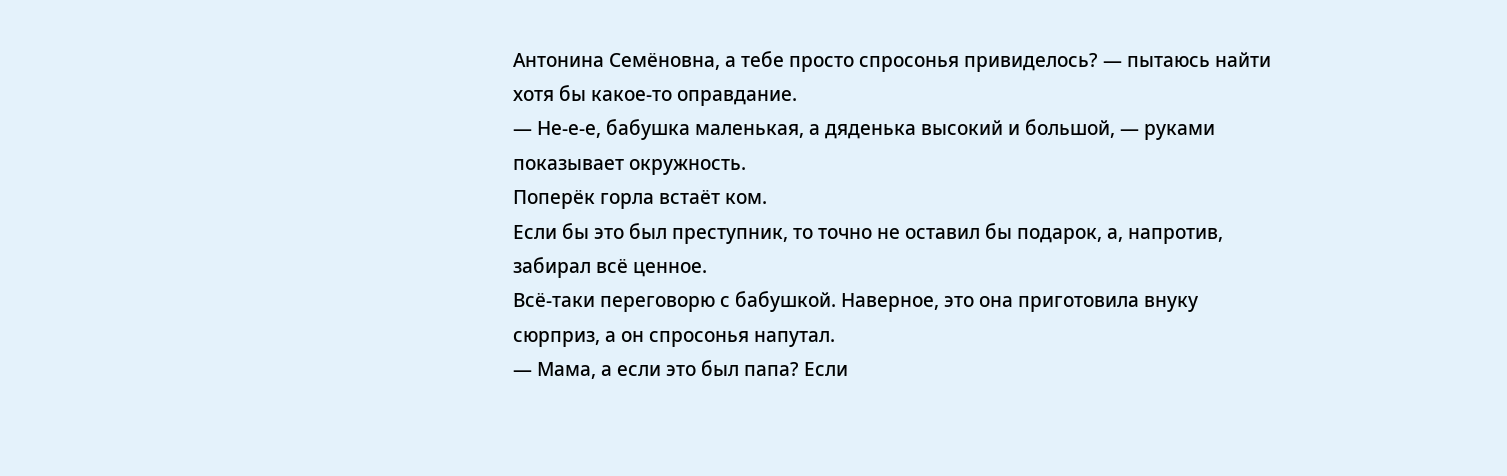Антонина Семёновна, а тебе просто спросонья привиделось? — пытаюсь найти хотя бы какое-то оправдание.
— Не-е-е, бабушка маленькая, а дяденька высокий и большой, — руками показывает окружность.
Поперёк горла встаёт ком.
Если бы это был преступник, то точно не оставил бы подарок, а, напротив, забирал всё ценное.
Всё-таки переговорю с бабушкой. Наверное, это она приготовила внуку сюрприз, а он спросонья напутал.
— Мама, а если это был папа? Если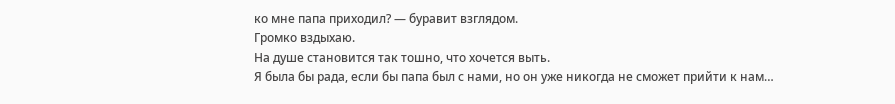ко мне папа приходил? — буравит взглядом.
Громко вздыхаю.
На душе становится так тошно, что хочется выть.
Я была бы рада, если бы папа был с нами, но он уже никогда не сможет прийти к нам…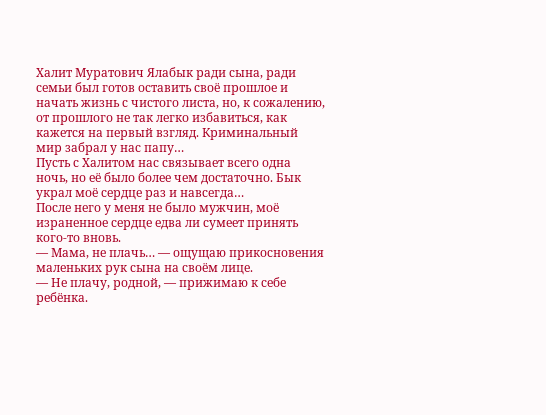Халит Муратович Ялабык ради сына, ради семьи был готов оставить своё прошлое и начать жизнь с чистого листа, но, к сожалению, от прошлого не так легко избавиться, как кажется на первый взгляд. Криминальный мир забрал у нас папу…
Пусть с Халитом нас связывает всего одна ночь, но её было более чем достаточно. Бык украл моё сердце раз и навсегда…
После него у меня не было мужчин, моё израненное сердце едва ли сумеет принять кого-то вновь.
— Мама, не плачь… — ощущаю прикосновения маленьких рук сына на своём лице.
— Не плачу, родной, — прижимаю к себе ребёнка.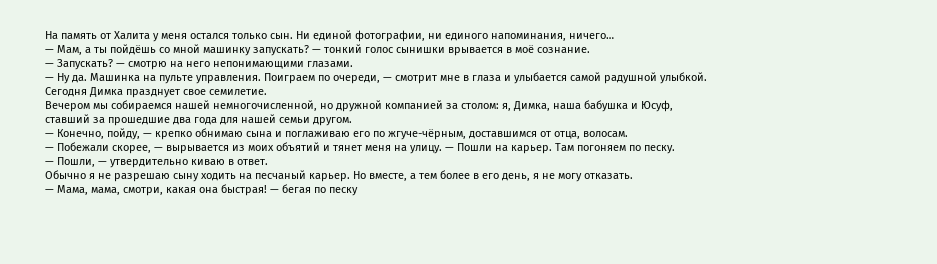На память от Халита у меня остался только сын. Ни единой фотографии, ни единого напоминания, ничего…
— Мам, а ты пойдёшь со мной машинку запускать? — тонкий голос сынишки врывается в моё сознание.
— Запускать? — смотрю на него непонимающими глазами.
— Ну да. Машинка на пульте управления. Поиграем по очереди, — смотрит мне в глаза и улыбается самой радушной улыбкой.
Сегодня Димка празднует свое семилетие.
Вечером мы собираемся нашей немногочисленной, но дружной компанией за столом: я, Димка, наша бабушка и Юсуф, ставший за прошедшие два года для нашей семьи другом.
— Конечно, пойду, — крепко обнимаю сына и поглаживаю его по жгуче-чёрным, доставшимся от отца, волосам.
— Побежали скорее, — вырывается из моих объятий и тянет меня на улицу. — Пошли на карьер. Там погоняем по песку.
— Пошли, — утвердительно киваю в ответ.
Обычно я не разрешаю сыну ходить на песчаный карьер. Но вместе, а тем более в его день, я не могу отказать.
— Мама, мама, смотри, какая она быстрая! — бегая по песку